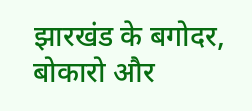झारखंड के बगोदर, बोकारो और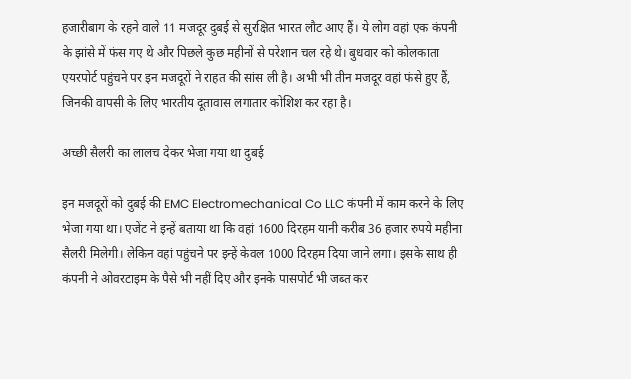हजारीबाग के रहने वाले 11 मजदूर दुबई से सुरक्षित भारत लौट आए हैं। ये लोग वहां एक कंपनी के झांसे में फंस गए थे और पिछले कुछ महीनों से परेशान चल रहे थे। बुधवार को कोलकाता एयरपोर्ट पहुंचने पर इन मजदूरों ने राहत की सांस ली है। अभी भी तीन मजदूर वहां फंसे हुए हैं, जिनकी वापसी के लिए भारतीय दूतावास लगातार कोशिश कर रहा है।

अच्छी सैलरी का लालच देकर भेजा गया था दुबई

इन मजदूरों को दुबई की EMC Electromechanical Co LLC कंपनी में काम करने के लिए भेजा गया था। एजेंट ने इन्हें बताया था कि वहां 1600 दिरहम यानी करीब 36 हजार रुपये महीना सैलरी मिलेगी। लेकिन वहां पहुंचने पर इन्हें केवल 1000 दिरहम दिया जाने लगा। इसके साथ ही कंपनी ने ओवरटाइम के पैसे भी नहीं दिए और इनके पासपोर्ट भी जब्त कर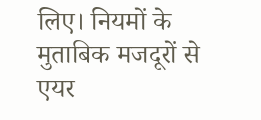लिए। नियमों के मुताबिक मजदूरों से एयर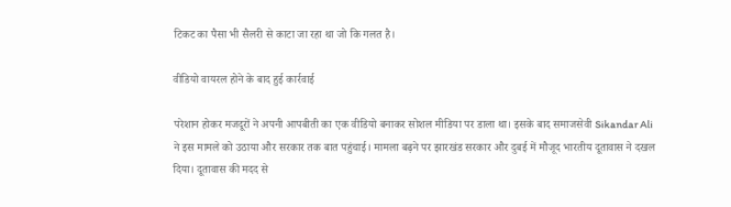टिकट का पैसा भी सैलरी से काटा जा रहा था जो कि गलत है।

वीडियो वायरल होने के बाद हुई कार्रवाई

परेशान होकर मजदूरों ने अपनी आपबीती का एक वीडियो बनाकर सोशल मीडिया पर डाला था। इसके बाद समाजसेवी Sikandar Ali ने इस मामले को उठाया और सरकार तक बात पहुंचाई। मामला बढ़ने पर झारखंड सरकार और दुबई में मौजूद भारतीय दूतावास ने दखल दिया। दूतावास की मदद से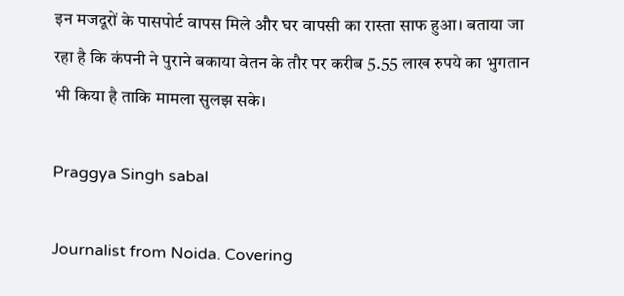इन मजदूरों के पासपोर्ट वापस मिले और घर वापसी का रास्ता साफ हुआ। बताया जा रहा है कि कंपनी ने पुराने बकाया वेतन के तौर पर करीब 5.55 लाख रुपये का भुगतान भी किया है ताकि मामला सुलझ सके।

Praggya Singh sabal

Journalist from Noida. Covering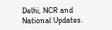Delhi, NCR and National Updates.